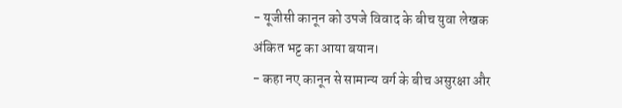- यूजीसी कानून को उपजे विवाद के बीच युवा लेखक अंकित भट्ट का आया बयान।
- कहा नए कानून से सामान्य वर्ग के बीच असुरक्षा और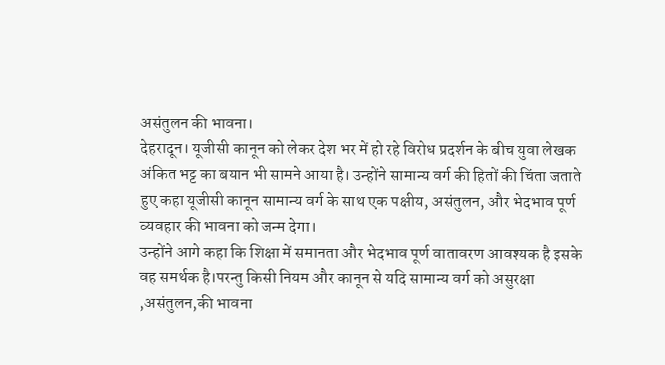असंतुलन की भावना।
देहरादून। यूजीसी कानून को लेकर देश भर में हो रहे विरोध प्रदर्शन के बीच युवा लेखक अंकित भट्ट का बयान भी सामने आया है। उन्होंने सामान्य वर्ग की हितों की चिंता जताते हुए कहा यूजीसी कानून सामान्य वर्ग के साथ एक पक्षीय, असंतुलन, और भेदभाव पूर्ण व्यवहार की भावना को जन्म देगा।
उन्होंने आगे कहा कि शिक्षा में समानता और भेदभाव पूर्ण वातावरण आवश्यक है इसके वह समर्थक है।परन्तु किसी नियम और कानून से यदि सामान्य वर्ग को असुरक्षा ,असंतुलन,की भावना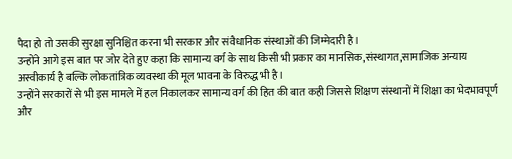पैदा हो तो उसकी सुरक्षा सुनिश्चित करना भी सरकार और संवैधानिक संस्थाओं की जिम्मेदारी है।
उन्होंने आगे इस बात पर जोर देते हुए कहा कि सामान्य वर्ग के साथ किसी भी प्रकार का मानसिक,संस्थागत,सामाजिक अन्याय अस्वीकार्य है बल्कि लोकतांत्रिक व्यवस्था की मूल भावना के विरुद्ध भी है।
उन्होंने सरकारों से भी इस मामले में हल निकालकर सामान्य वर्ग की हित की बात कही जिससे शिक्षण संस्थानों में शिक्षा का भेदभावपूर्ण और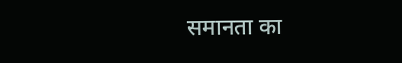समानता का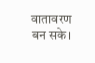वातावरण बन सके।